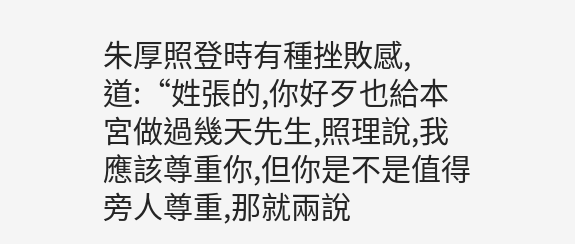朱厚照登時有種挫敗感,道:“姓張的,你好歹也給本宮做過幾天先生,照理說,我應該尊重你,但你是不是值得旁人尊重,那就兩說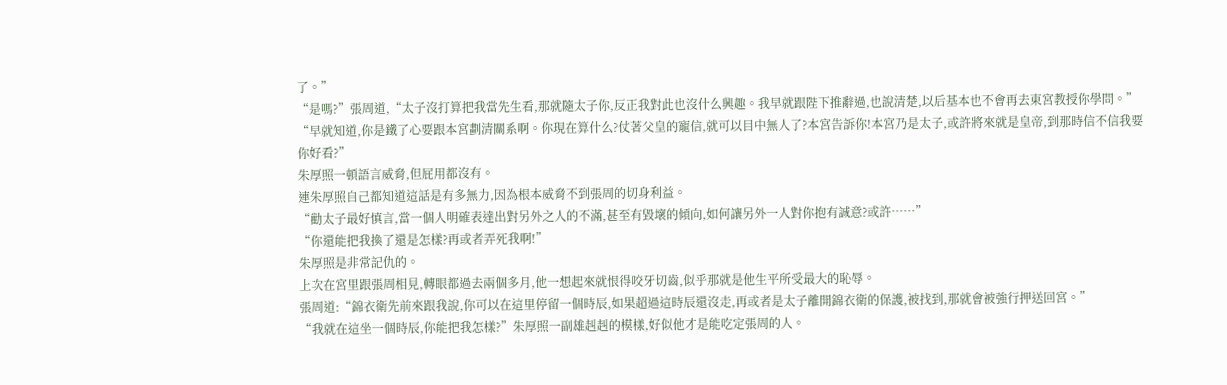了。”
“是嗎?”張周道,“太子沒打算把我當先生看,那就隨太子你,反正我對此也沒什么興趣。我早就跟陛下推辭過,也說清楚,以后基本也不會再去東宮教授你學問。”
“早就知道,你是鐵了心要跟本宮劃清關系啊。你現在算什么?仗著父皇的寵信,就可以目中無人了?本宮告訴你!本宮乃是太子,或許將來就是皇帝,到那時信不信我要你好看?”
朱厚照一頓語言威脅,但屁用都沒有。
連朱厚照自己都知道這話是有多無力,因為根本威脅不到張周的切身利益。
“勸太子最好慎言,當一個人明確表達出對另外之人的不滿,甚至有毀壞的傾向,如何讓另外一人對你抱有誠意?或許……”
“你還能把我換了還是怎樣?再或者弄死我啊!”
朱厚照是非常記仇的。
上次在宮里跟張周相見,轉眼都過去兩個多月,他一想起來就恨得咬牙切齒,似乎那就是他生平所受最大的恥辱。
張周道:“錦衣衛先前來跟我說,你可以在這里停留一個時辰,如果超過這時辰還沒走,再或者是太子離開錦衣衛的保護,被找到,那就會被強行押送回宮。”
“我就在這坐一個時辰,你能把我怎樣?”朱厚照一副雄赳赳的模樣,好似他才是能吃定張周的人。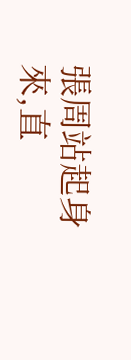張周站起身來,直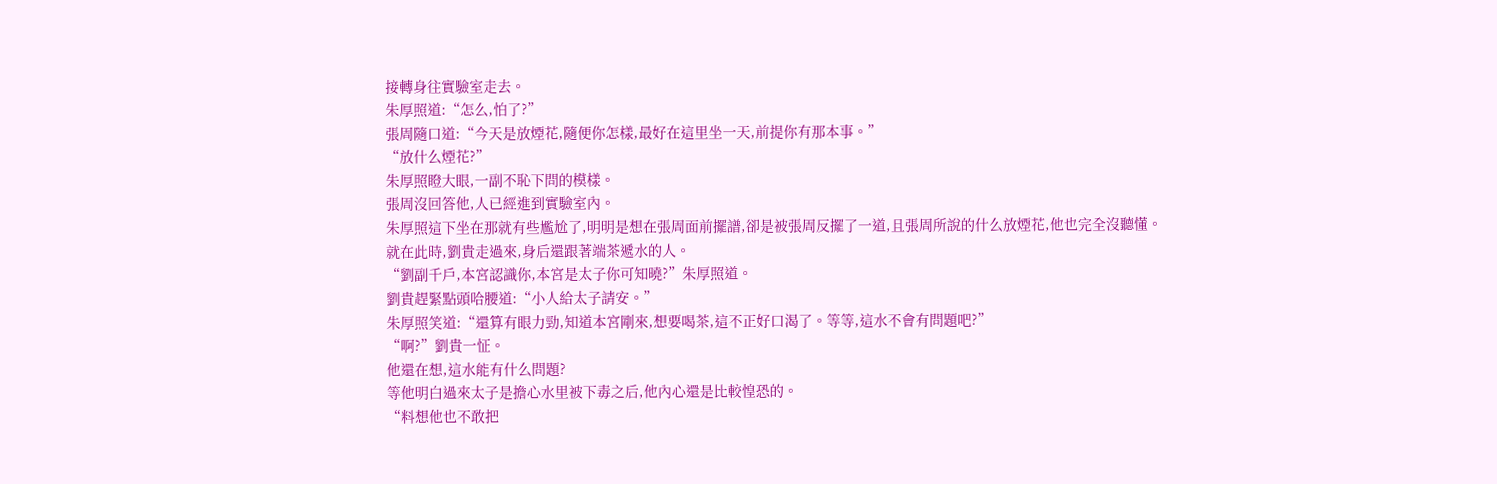接轉身往實驗室走去。
朱厚照道:“怎么,怕了?”
張周隨口道:“今天是放煙花,隨便你怎樣,最好在這里坐一天,前提你有那本事。”
“放什么煙花?”
朱厚照瞪大眼,一副不恥下問的模樣。
張周沒回答他,人已經進到實驗室內。
朱厚照這下坐在那就有些尷尬了,明明是想在張周面前擺譜,卻是被張周反擺了一道,且張周所說的什么放煙花,他也完全沒聽懂。
就在此時,劉貴走過來,身后還跟著端茶遞水的人。
“劉副千戶,本宮認識你,本宮是太子你可知曉?”朱厚照道。
劉貴趕緊點頭哈腰道:“小人給太子請安。”
朱厚照笑道:“還算有眼力勁,知道本宮剛來,想要喝茶,這不正好口渴了。等等,這水不會有問題吧?”
“啊?”劉貴一怔。
他還在想,這水能有什么問題?
等他明白過來太子是擔心水里被下毒之后,他內心還是比較惶恐的。
“料想他也不敢把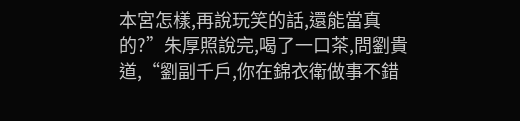本宮怎樣,再說玩笑的話,還能當真的?”朱厚照說完,喝了一口茶,問劉貴道,“劉副千戶,你在錦衣衛做事不錯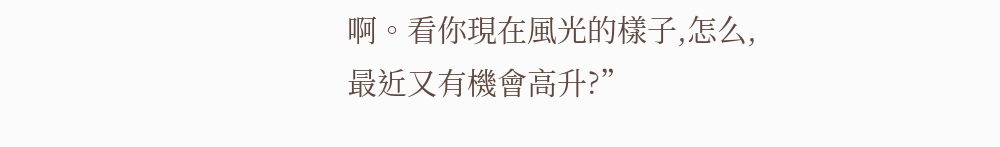啊。看你現在風光的樣子,怎么,最近又有機會高升?”